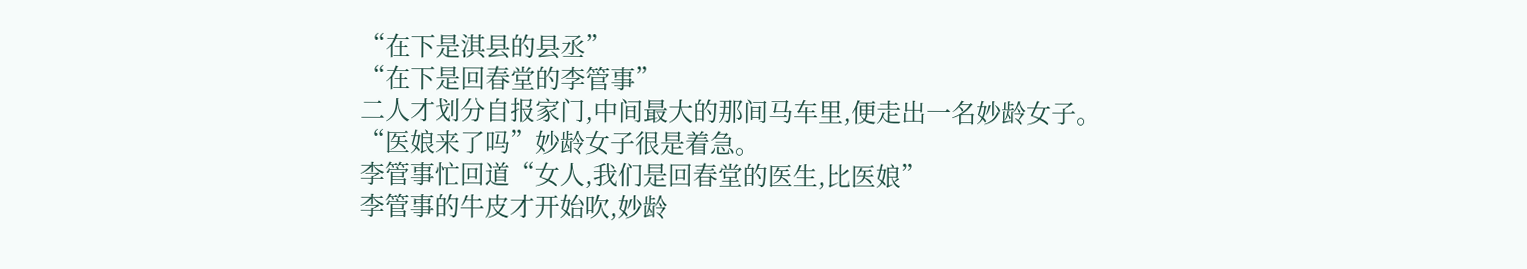“在下是淇县的县丞”
“在下是回春堂的李管事”
二人才划分自报家门,中间最大的那间马车里,便走出一名妙龄女子。
“医娘来了吗”妙龄女子很是着急。
李管事忙回道“女人,我们是回春堂的医生,比医娘”
李管事的牛皮才开始吹,妙龄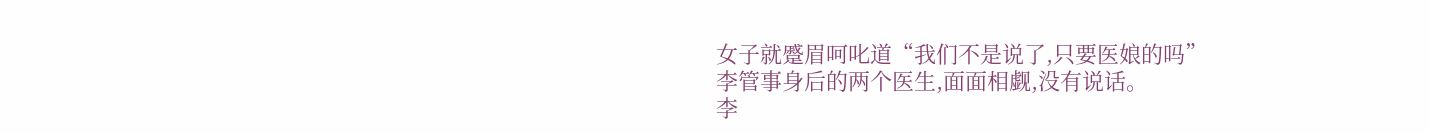女子就蹙眉呵叱道“我们不是说了,只要医娘的吗”
李管事身后的两个医生,面面相觑,没有说话。
李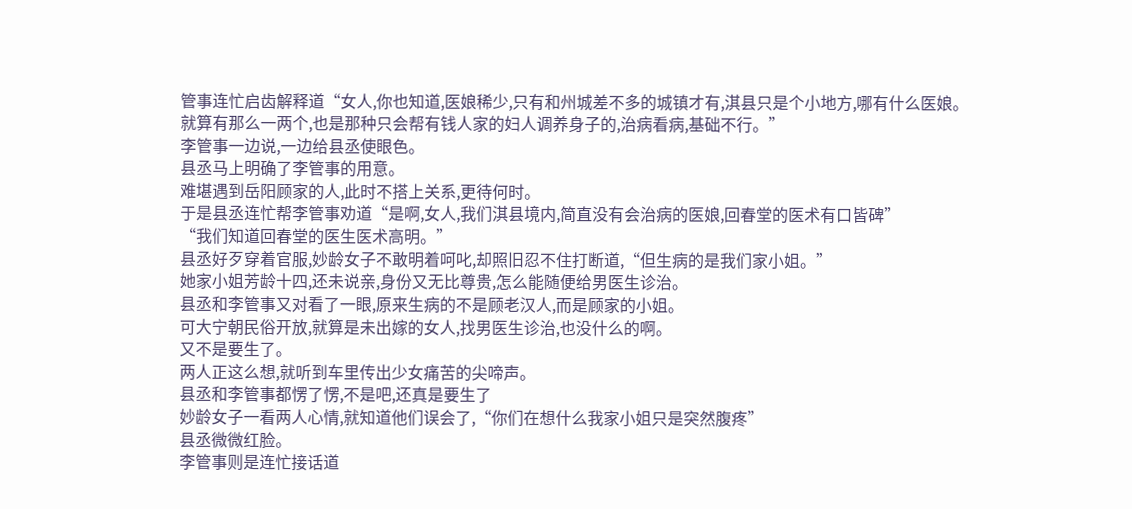管事连忙启齿解释道“女人,你也知道,医娘稀少,只有和州城差不多的城镇才有,淇县只是个小地方,哪有什么医娘。
就算有那么一两个,也是那种只会帮有钱人家的妇人调养身子的,治病看病,基础不行。”
李管事一边说,一边给县丞使眼色。
县丞马上明确了李管事的用意。
难堪遇到岳阳顾家的人,此时不搭上关系,更待何时。
于是县丞连忙帮李管事劝道“是啊,女人,我们淇县境内,简直没有会治病的医娘,回春堂的医术有口皆碑”
“我们知道回春堂的医生医术高明。”
县丞好歹穿着官服,妙龄女子不敢明着呵叱,却照旧忍不住打断道,“但生病的是我们家小姐。”
她家小姐芳龄十四,还未说亲,身份又无比尊贵,怎么能随便给男医生诊治。
县丞和李管事又对看了一眼,原来生病的不是顾老汉人,而是顾家的小姐。
可大宁朝民俗开放,就算是未出嫁的女人,找男医生诊治,也没什么的啊。
又不是要生了。
两人正这么想,就听到车里传出少女痛苦的尖啼声。
县丞和李管事都愣了愣,不是吧,还真是要生了
妙龄女子一看两人心情,就知道他们误会了,“你们在想什么我家小姐只是突然腹疼”
县丞微微红脸。
李管事则是连忙接话道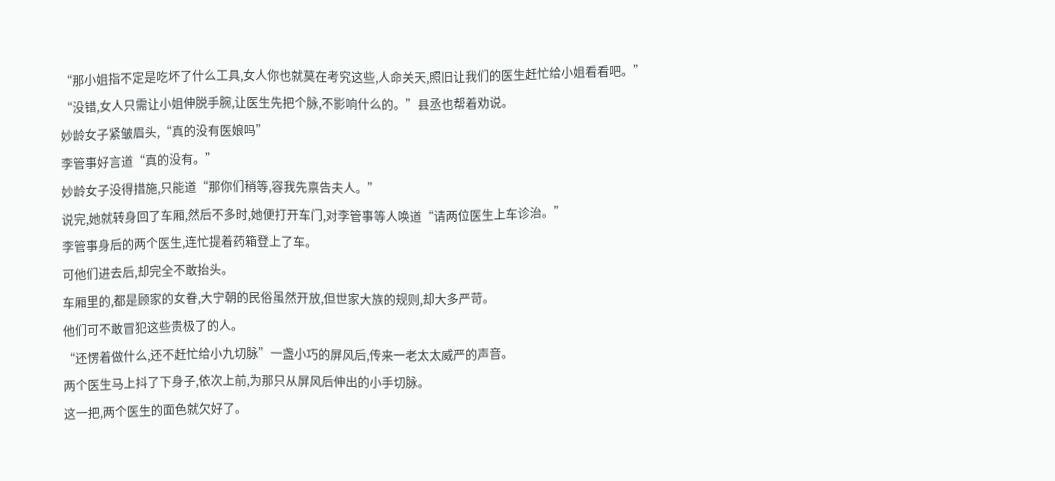“那小姐指不定是吃坏了什么工具,女人你也就莫在考究这些,人命关天,照旧让我们的医生赶忙给小姐看看吧。”
“没错,女人只需让小姐伸脱手腕,让医生先把个脉,不影响什么的。”县丞也帮着劝说。
妙龄女子紧皱眉头,“真的没有医娘吗”
李管事好言道“真的没有。”
妙龄女子没得措施,只能道“那你们稍等,容我先禀告夫人。”
说完,她就转身回了车厢,然后不多时,她便打开车门,对李管事等人唤道“请两位医生上车诊治。”
李管事身后的两个医生,连忙提着药箱登上了车。
可他们进去后,却完全不敢抬头。
车厢里的,都是顾家的女眷,大宁朝的民俗虽然开放,但世家大族的规则,却大多严苛。
他们可不敢冒犯这些贵极了的人。
“还愣着做什么,还不赶忙给小九切脉”一盏小巧的屏风后,传来一老太太威严的声音。
两个医生马上抖了下身子,依次上前,为那只从屏风后伸出的小手切脉。
这一把,两个医生的面色就欠好了。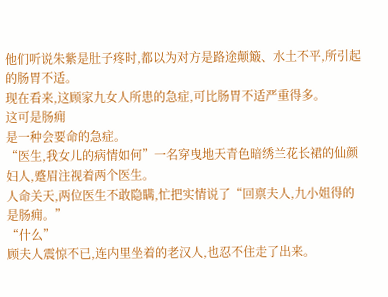他们听说朱紫是肚子疼时,都以为对方是路途颠簸、水土不平,所引起的肠胃不适。
现在看来,这顾家九女人所患的急症,可比肠胃不适严重得多。
这可是肠痈
是一种会要命的急症。
“医生,我女儿的病情如何”一名穿曳地天青色暗绣兰花长裙的仙颜妇人,蹙眉注视着两个医生。
人命关天,两位医生不敢隐瞒,忙把实情说了“回禀夫人,九小姐得的是肠痈。”
“什么”
顾夫人震惊不已,连内里坐着的老汉人,也忍不住走了出来。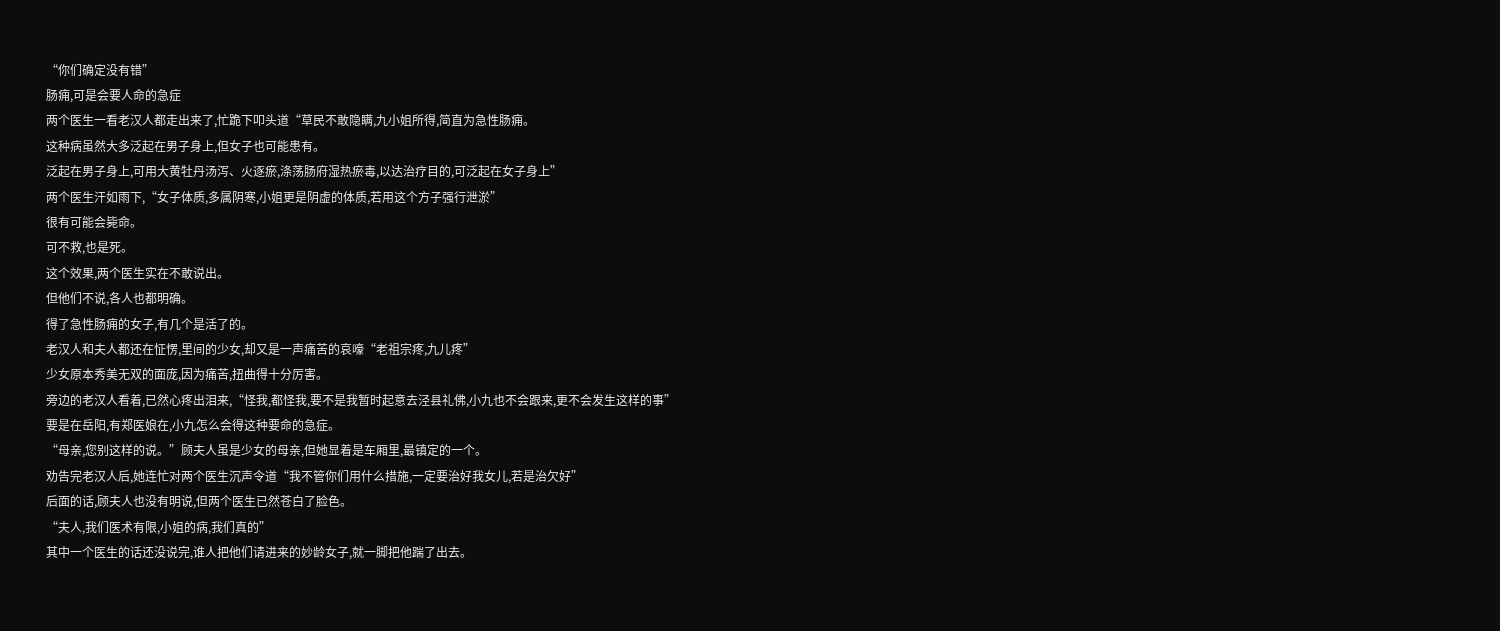“你们确定没有错”
肠痈,可是会要人命的急症
两个医生一看老汉人都走出来了,忙跪下叩头道“草民不敢隐瞒,九小姐所得,简直为急性肠痈。
这种病虽然大多泛起在男子身上,但女子也可能患有。
泛起在男子身上,可用大黄牡丹汤泻、火逐瘀,涤荡肠府湿热瘀毒,以达治疗目的,可泛起在女子身上”
两个医生汗如雨下,“女子体质,多属阴寒,小姐更是阴虚的体质,若用这个方子强行泄淤”
很有可能会毙命。
可不救,也是死。
这个效果,两个医生实在不敢说出。
但他们不说,各人也都明确。
得了急性肠痈的女子,有几个是活了的。
老汉人和夫人都还在怔愣,里间的少女,却又是一声痛苦的哀嚎“老祖宗疼,九儿疼”
少女原本秀美无双的面庞,因为痛苦,扭曲得十分厉害。
旁边的老汉人看着,已然心疼出泪来,“怪我,都怪我,要不是我暂时起意去泾县礼佛,小九也不会跟来,更不会发生这样的事”
要是在岳阳,有郑医娘在,小九怎么会得这种要命的急症。
“母亲,您别这样的说。”顾夫人虽是少女的母亲,但她显着是车厢里,最镇定的一个。
劝告完老汉人后,她连忙对两个医生沉声令道“我不管你们用什么措施,一定要治好我女儿,若是治欠好”
后面的话,顾夫人也没有明说,但两个医生已然苍白了脸色。
“夫人,我们医术有限,小姐的病,我们真的”
其中一个医生的话还没说完,谁人把他们请进来的妙龄女子,就一脚把他踹了出去。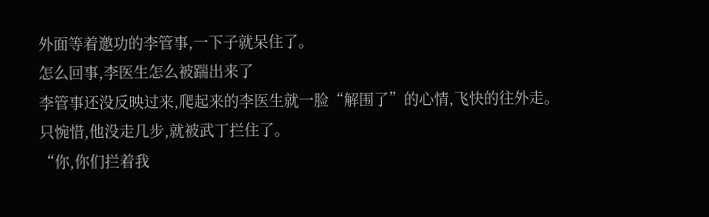外面等着邀功的李管事,一下子就呆住了。
怎么回事,李医生怎么被踹出来了
李管事还没反映过来,爬起来的李医生就一脸“解围了”的心情,飞快的往外走。
只惋惜,他没走几步,就被武丁拦住了。
“你,你们拦着我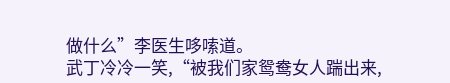做什么”李医生哆嗦道。
武丁冷冷一笑,“被我们家鸳鸯女人踹出来,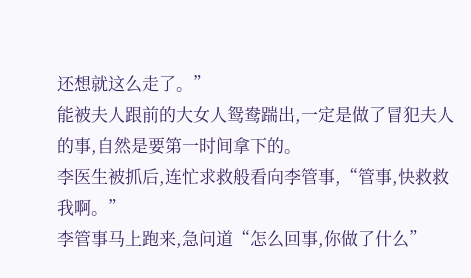还想就这么走了。”
能被夫人跟前的大女人鸳鸯踹出,一定是做了冒犯夫人的事,自然是要第一时间拿下的。
李医生被抓后,连忙求救般看向李管事,“管事,快救救我啊。”
李管事马上跑来,急问道“怎么回事,你做了什么”